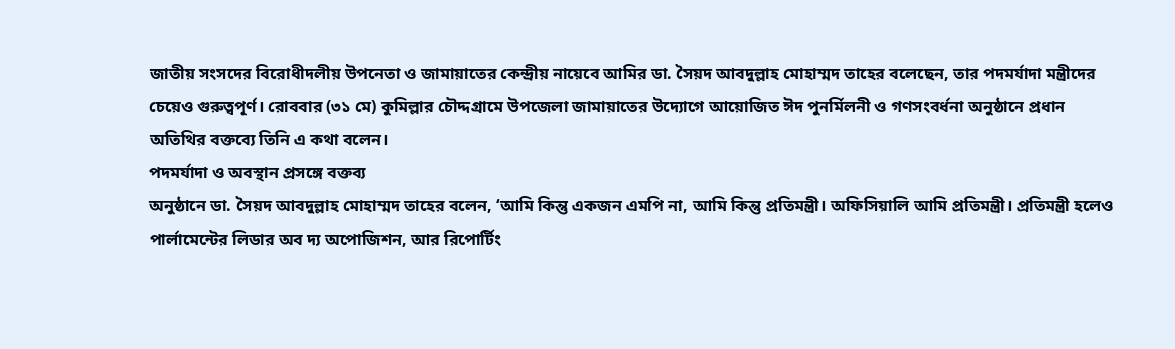জাতীয় সংসদের বিরোধীদলীয় উপনেতা ও জামায়াতের কেন্দ্রীয় নায়েবে আমির ডা. সৈয়দ আবদুল্লাহ মোহাম্মদ তাহের বলেছেন, তার পদমর্যাদা মন্ত্রীদের চেয়েও গুরুত্বপূর্ণ। রোববার (৩১ মে) কুমিল্লার চৌদ্দগ্রামে উপজেলা জামায়াতের উদ্যোগে আয়োজিত ঈদ পুনর্মিলনী ও গণসংবর্ধনা অনুষ্ঠানে প্রধান অতিথির বক্তব্যে তিনি এ কথা বলেন।
পদমর্যাদা ও অবস্থান প্রসঙ্গে বক্তব্য
অনুষ্ঠানে ডা. সৈয়দ আবদুল্লাহ মোহাম্মদ তাহের বলেন, ‘আমি কিন্তু একজন এমপি না, আমি কিন্তু প্রতিমন্ত্রী। অফিসিয়ালি আমি প্রতিমন্ত্রী। প্রতিমন্ত্রী হলেও পার্লামেন্টের লিডার অব দ্য অপোজিশন, আর রিপোর্টিং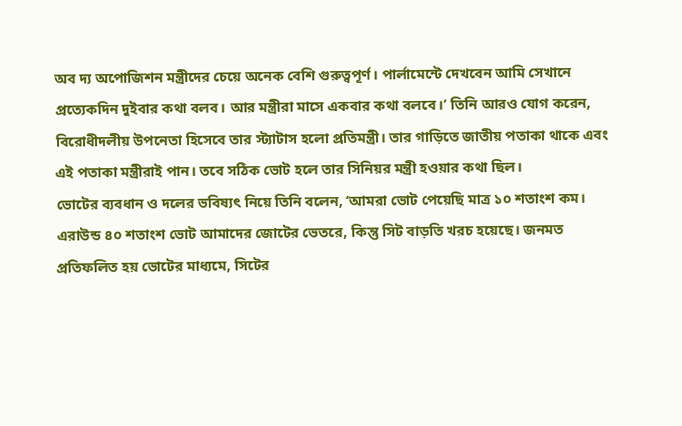অব দ্য অপোজিশন মন্ত্রীদের চেয়ে অনেক বেশি গুরুত্বপূর্ণ। পার্লামেন্টে দেখবেন আমি সেখানে প্রত্যেকদিন দুইবার কথা বলব। আর মন্ত্রীরা মাসে একবার কথা বলবে।’ তিনি আরও যোগ করেন, বিরোধীদলীয় উপনেতা হিসেবে তার স্ট্যাটাস হলো প্রতিমন্ত্রী। তার গাড়িতে জাতীয় পতাকা থাকে এবং এই পতাকা মন্ত্রীরাই পান। তবে সঠিক ভোট হলে তার সিনিয়র মন্ত্রী হওয়ার কথা ছিল।
ভোটের ব্যবধান ও দলের ভবিষ্যৎ নিয়ে তিনি বলেন, ‘আমরা ভোট পেয়েছি মাত্র ১০ শতাংশ কম। এরাউন্ড ৪০ শতাংশ ভোট আমাদের জোটের ভেতরে, কিন্তু সিট বাড়তি খরচ হয়েছে। জনমত প্রতিফলিত হয় ভোটের মাধ্যমে, সিটের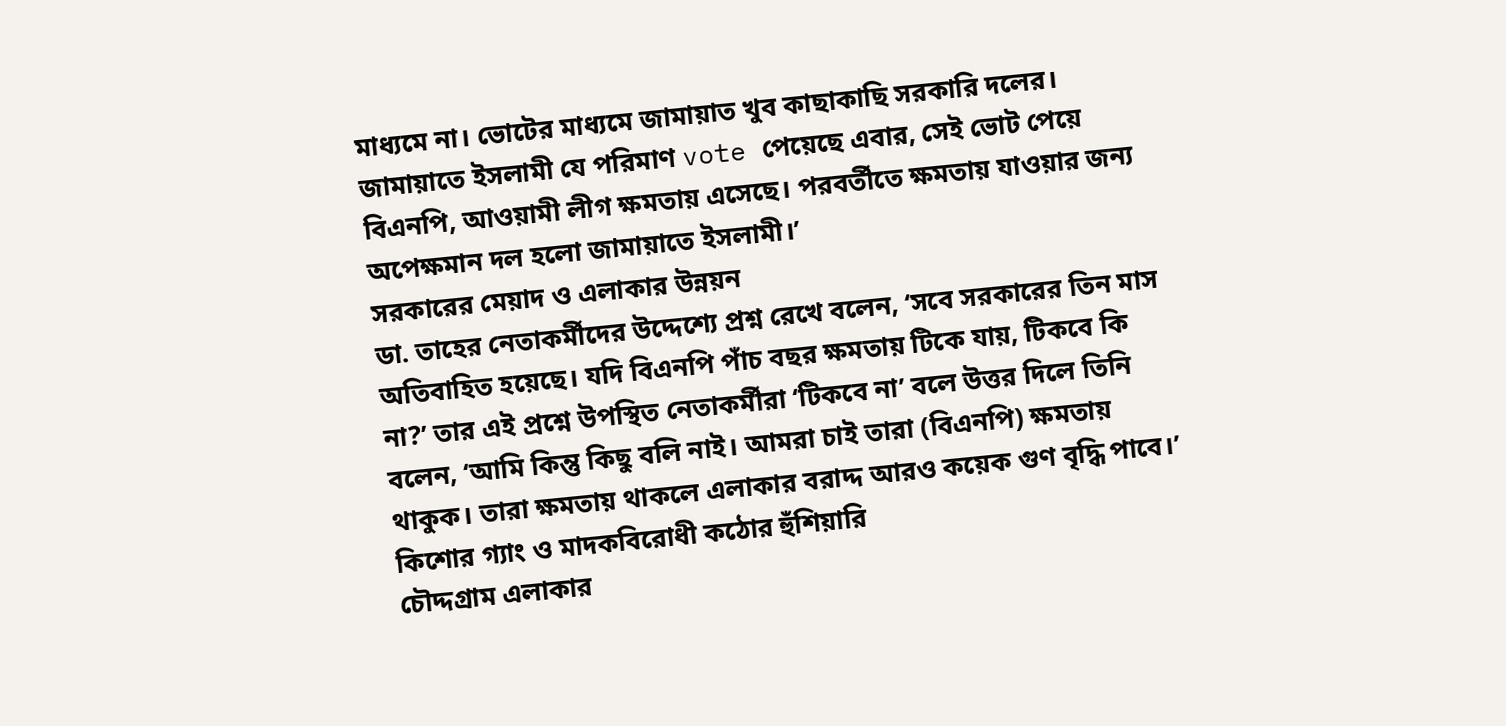মাধ্যমে না। ভোটের মাধ্যমে জামায়াত খুব কাছাকাছি সরকারি দলের। জামায়াতে ইসলামী যে পরিমাণ vote পেয়েছে এবার, সেই ভোট পেয়ে বিএনপি, আওয়ামী লীগ ক্ষমতায় এসেছে। পরবর্তীতে ক্ষমতায় যাওয়ার জন্য অপেক্ষমান দল হলো জামায়াতে ইসলামী।’
সরকারের মেয়াদ ও এলাকার উন্নয়ন
ডা. তাহের নেতাকর্মীদের উদ্দেশ্যে প্রশ্ন রেখে বলেন, ‘সবে সরকারের তিন মাস অতিবাহিত হয়েছে। যদি বিএনপি পাঁচ বছর ক্ষমতায় টিকে যায়, টিকবে কি না?’ তার এই প্রশ্নে উপস্থিত নেতাকর্মীরা ‘টিকবে না’ বলে উত্তর দিলে তিনি বলেন, ‘আমি কিন্তু কিছু বলি নাই। আমরা চাই তারা (বিএনপি) ক্ষমতায় থাকুক। তারা ক্ষমতায় থাকলে এলাকার বরাদ্দ আরও কয়েক গুণ বৃদ্ধি পাবে।’
কিশোর গ্যাং ও মাদকবিরোধী কঠোর হুঁশিয়ারি
চৌদ্দগ্রাম এলাকার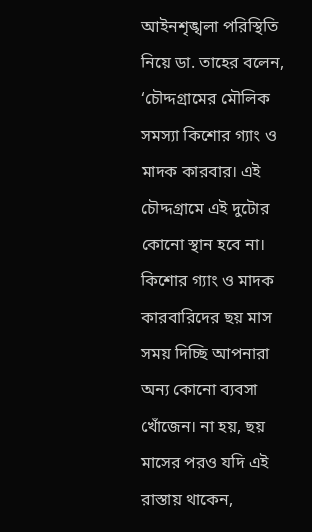আইনশৃঙ্খলা পরিস্থিতি নিয়ে ডা. তাহের বলেন, ‘চৌদ্দগ্রামের মৌলিক সমস্যা কিশোর গ্যাং ও মাদক কারবার। এই চৌদ্দগ্রামে এই দুটোর কোনো স্থান হবে না। কিশোর গ্যাং ও মাদক কারবারিদের ছয় মাস সময় দিচ্ছি আপনারা অন্য কোনো ব্যবসা খোঁজেন। না হয়, ছয় মাসের পরও যদি এই রাস্তায় থাকেন,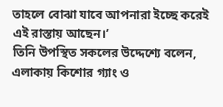তাহলে বোঝা যাবে আপনারা ইচ্ছে করেই এই রাস্তায় আছেন।’
তিনি উপস্থিত সকলের উদ্দেশ্যে বলেন, এলাকায় কিশোর গ্যাং ও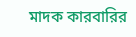মাদক কারবারির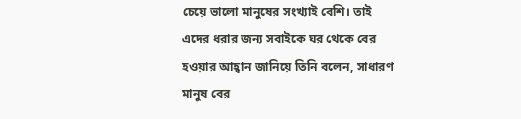চেয়ে ভালো মানুষের সংখ্যাই বেশি। তাই এদের ধরার জন্য সবাইকে ঘর থেকে বের হওয়ার আহ্বান জানিয়ে তিনি বলেন, সাধারণ মানুষ বের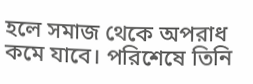হলে সমাজ থেকে অপরাধ কমে যাবে। পরিশেষে তিনি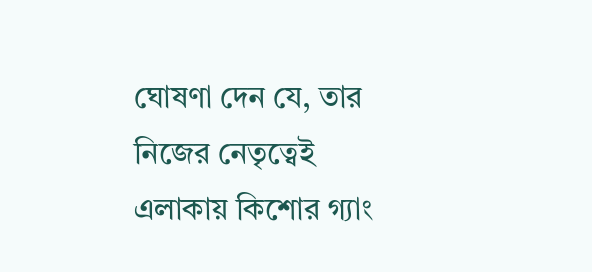ঘোষণা দেন যে, তার নিজের নেতৃত্বেই এলাকায় কিশোর গ্যাং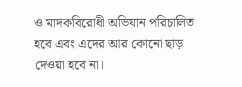ও মাদকবিরোধী অভিযান পরিচালিত হবে এবং এদের আর কোনো ছাড় দেওয়া হবে না।